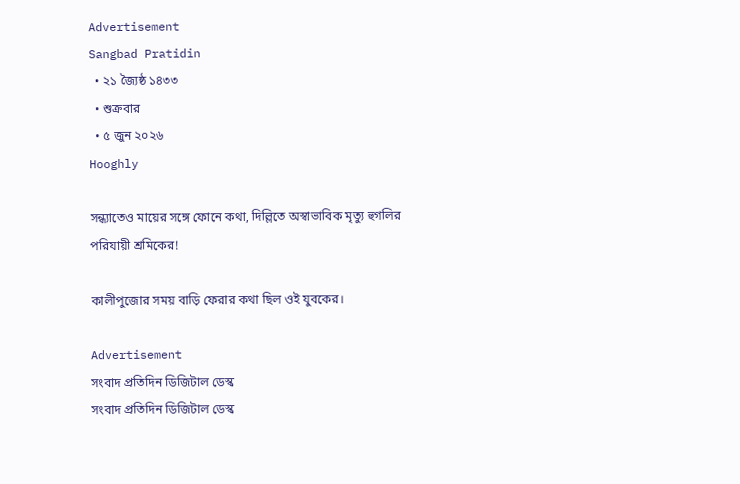Advertisement
Sangbad Pratidin
  • ২১ জ্যৈষ্ঠ ১৪৩৩
  • শুক্রবার
  • ৫ জুন ২০২৬
Hooghly

সন্ধ্যাতেও মায়ের সঙ্গে ফোনে কথা, দিল্লিতে অস্বাভাবিক মৃত্যু হুগলির পরিযায়ী শ্রমিকের!

কালীপুজোর সময় বাড়ি ফেরার কথা ছিল ওই যুবকের।

Advertisement
সংবাদ প্রতিদিন ডিজিটাল ডেস্ক
সংবাদ প্রতিদিন ডিজিটাল ডেস্ক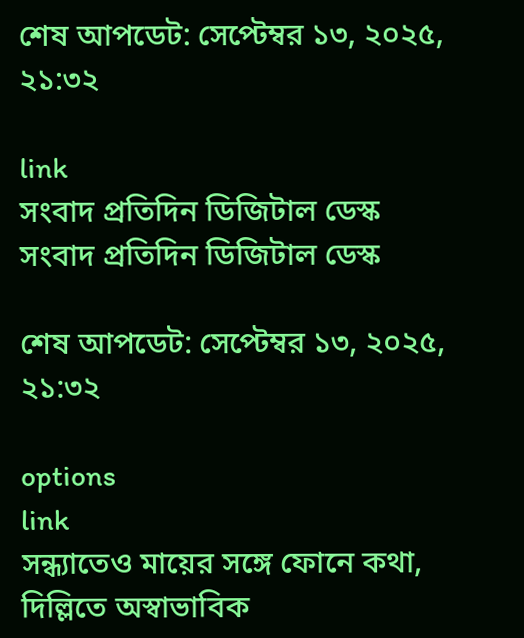শেষ আপডেট: সেপ্টেম্বর ১৩, ২০২৫, ২১:৩২

link
সংবাদ প্রতিদিন ডিজিটাল ডেস্ক
সংবাদ প্রতিদিন ডিজিটাল ডেস্ক

শেষ আপডেট: সেপ্টেম্বর ১৩, ২০২৫, ২১:৩২

options
link
সন্ধ্যাতেও মায়ের সঙ্গে ফোনে কথা, দিল্লিতে অস্বাভাবিক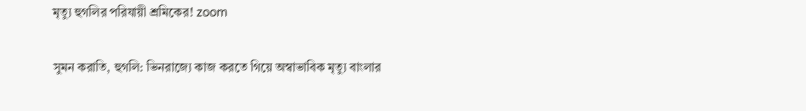মৃত্যু হুগলির পরিযায়ী শ্রমিকের! zoom

সুমন করাতি, হুগলি: ভিনরাজ্যে কাজ করতে গিয়ে অস্বাভাবিক মৃত্যু বাংলার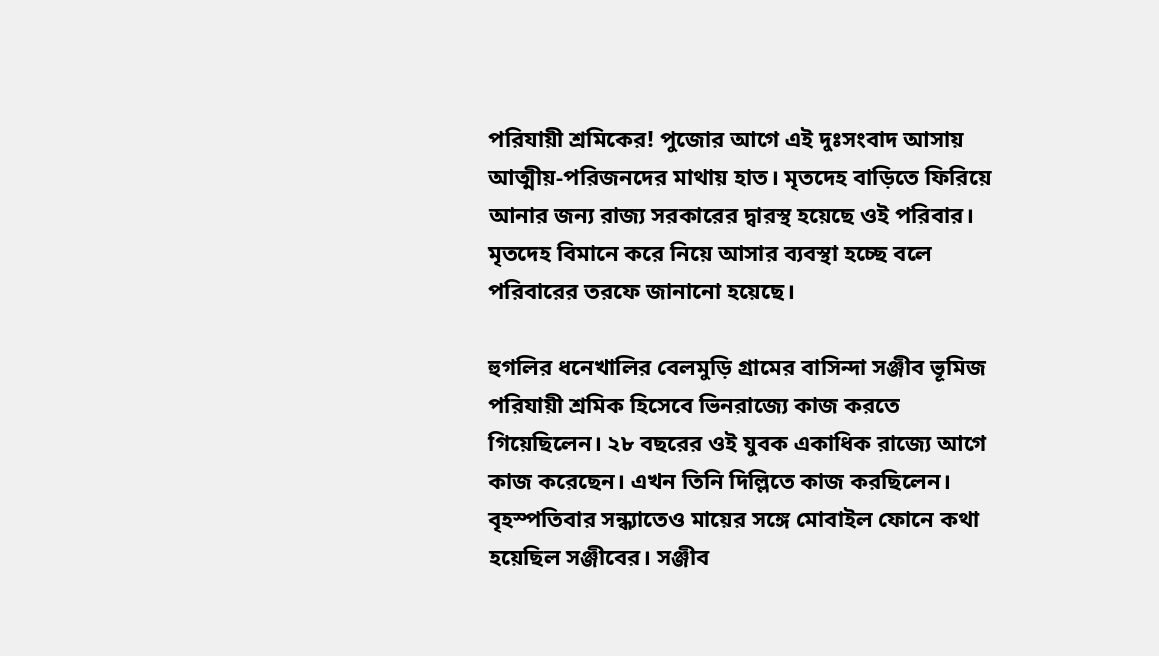পরিযায়ী শ্রমিকের! পুজোর আগে এই দুঃসংবাদ আসায় আত্মীয়-পরিজনদের মাথায় হাত। মৃতদেহ বাড়িতে ফিরিয়ে আনার জন্য রাজ্য সরকারের দ্বারস্থ হয়েছে ওই পরিবার। মৃতদেহ বিমানে করে নিয়ে আসার ব্যবস্থা হচ্ছে বলে পরিবারের তরফে জানানো হয়েছে।

হুগলির ধনেখালির বেলমুড়ি গ্রামের বাসিন্দা সঞ্জীব ভূমিজ পরিযায়ী শ্রমিক হিসেবে ভিনরাজ্যে কাজ করতে গিয়েছিলেন। ২৮ বছরের ওই যুবক একাধিক রাজ্যে আগে কাজ করেছেন। এখন তিনি দিল্লিতে কাজ করছিলেন। বৃহস্পতিবার সন্ধ্যাতেও মায়ের সঙ্গে মোবাইল ফোনে কথা হয়েছিল সঞ্জীবের। সঞ্জীব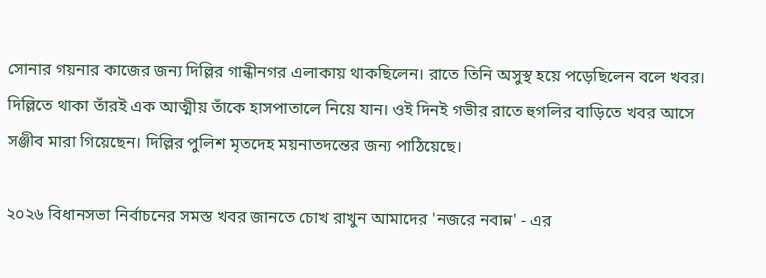সোনার গয়নার কাজের জন্য দিল্লির গান্ধীনগর এলাকায় থাকছিলেন। রাতে তিনি অসুস্থ হয়ে পড়েছিলেন বলে খবর। দিল্লিতে থাকা তাঁরই এক আত্মীয় তাঁকে হাসপাতালে নিয়ে যান। ওই দিনই গভীর রাতে হুগলির বাড়িতে খবর আসে সঞ্জীব মারা গিয়েছেন। দিল্লির পুলিশ মৃতদেহ ময়নাতদন্তের জন্য পাঠিয়েছে।

২০২৬ বিধানসভা নির্বাচনের সমস্ত খবর জানতে চোখ রাখুন আমাদের 'নজরে নবান্ন' - এর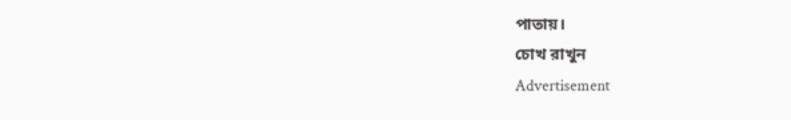পাতায়।
চোখ রাখুন
Advertisement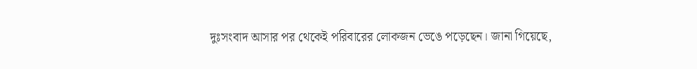দুঃসংবাদ আসার পর থেকেই পরিবারের লোকজন ভেঙে পড়েছেন। জানা গিয়েছে,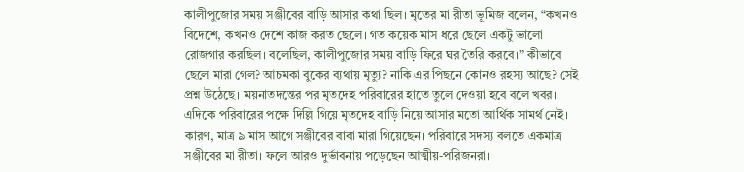কালীপুজোর সময় সঞ্জীবের বাড়ি আসার কথা ছিল। মৃতের মা রীতা ভূমিজ বলেন, “কখনও বিদেশে, কখনও দেশে কাজ করত ছেলে। গত কয়েক মাস ধরে ছেলে একটু ভালো রোজগার করছিল। বলেছিল, কালীপুজোর সময় বাড়ি ফিরে ঘর তৈরি করবে।” কীভাবে ছেলে মারা গেল? আচমকা বুকের ব্যথায় মৃত্যু? নাকি এর পিছনে কোনও রহস্য আছে? সেই প্রশ্ন উঠেছে। ময়নাতদন্তের পর মৃতদেহ পরিবারের হাতে তুলে দেওয়া হবে বলে খবর। এদিকে পরিবারের পক্ষে দিল্লি গিয়ে মৃতদেহ বাড়ি নিয়ে আসার মতো আর্থিক সামর্থ নেই। কারণ, মাত্র ৯ মাস আগে সঞ্জীবের বাবা মারা গিয়েছেন। পরিবারে সদস্য বলতে একমাত্র সঞ্জীবের মা রীতা। ফলে আরও দুর্ভাবনায় পড়েছেন আত্মীয়-পরিজনরা।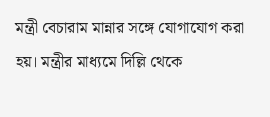মন্ত্রী বেচারাম মান্নার সঙ্গে যোগাযোগ করা হয়। মন্ত্রীর মাধ্যমে দিল্লি থেকে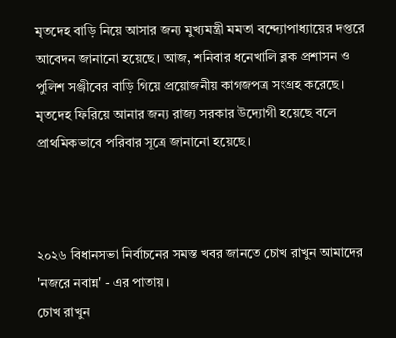মৃতদেহ বাড়ি নিয়ে আসার জন্য মুখ্যমন্ত্রী মমতা বন্দ্যোপাধ্যায়ের দপ্তরে আবেদন জানানো হয়েছে। আজ, শনিবার ধনেখালি ব্লক প্রশাসন ও পুলিশ সঞ্জীবের বাড়ি গিয়ে প্রয়োজনীয় কাগজপত্র সংগ্রহ করেছে। মৃতদেহ ফিরিয়ে আনার জন্য রাজ্য সরকার উদ্যোগী হয়েছে বলে প্রাথমিকভাবে পরিবার সূত্রে জানানো হয়েছে।



২০২৬ বিধানসভা নির্বাচনের সমস্ত খবর জানতে চোখ রাখুন আমাদের 'নজরে নবান্ন' - এর পাতায়।
চোখ রাখুন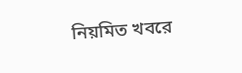নিয়মিত খবরে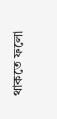থাকতে ফলো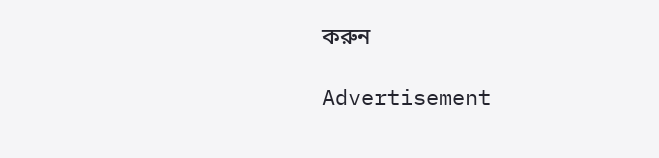করুন

Advertisement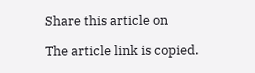Share this article on

The article link is copied.